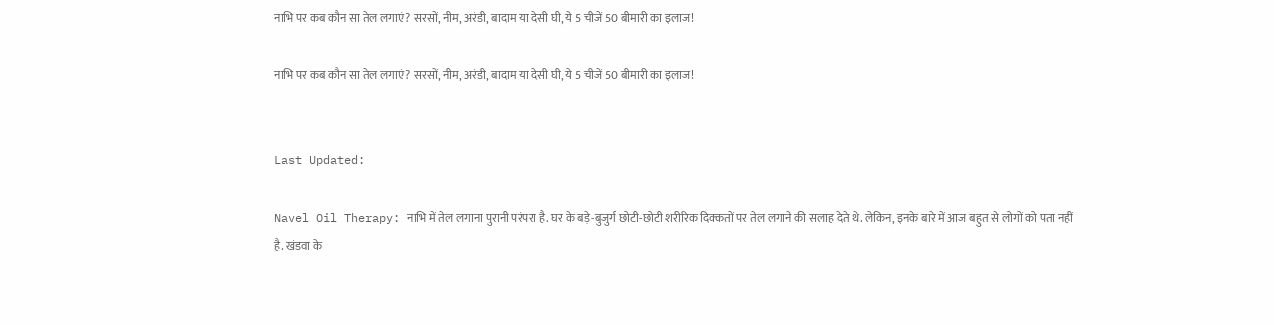नाभि पर कब कौन सा तेल लगाएं? सरसों, नीम, अरंडी, बादाम या देसी घी, ये 5 चीजें 50 बीमारी का इलाज!

नाभि पर कब कौन सा तेल लगाएं? सरसों, नीम, अरंडी, बादाम या देसी घी, ये 5 चीजें 50 बीमारी का इलाज!


Last Updated:

Navel Oil Therapy: नाभि में तेल लगाना पुरानी परंपरा है. घर के बड़े-बुजुर्ग छोटी-छोटी शरीरिक दिक्कतों पर तेल लगाने की सलाह देते थे. लेकिन, इनके बारे में आज बहुत से लोगों को पता नहीं है. खंडवा के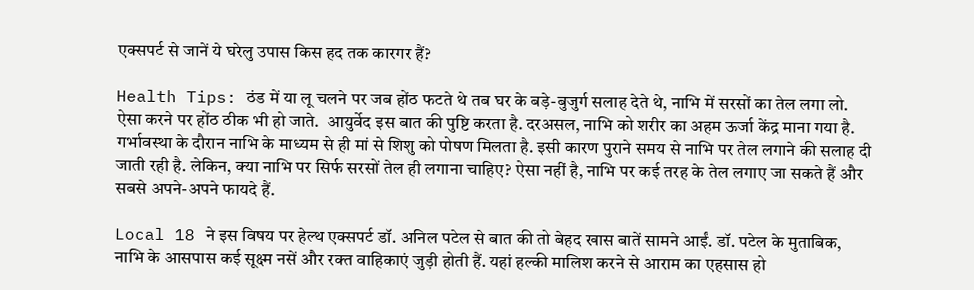एक्सपर्ट से जानें ये घरेलु उपास किस हद तक कारगर हैं?

Health Tips: ठंड में या लू चलने पर जब होंठ फटते थे तब घर के बड़े-बुजुर्ग सलाह देते थे, नाभि में सरसों का तेल लगा लो. ऐसा करने पर होंठ ठीक भी हो जाते.  आयुर्वेद इस बात की पुष्टि करता है. दरअसल, नाभि को शरीर का अहम ऊर्जा केंद्र माना गया है. गर्भावस्था के दौरान नाभि के माध्यम से ही मां से शिशु को पोषण मिलता है. इसी कारण पुराने समय से नाभि पर तेल लगाने की सलाह दी जाती रही है. लेकिन, क्या नाभि पर सिर्फ सरसों तेल ही लगाना चाहिए? ऐसा नहीं है, नाभि पर कई तरह के तेल लगाए जा सकते हैं और सबसे अपने-अपने फायदे हैं.

Local 18 ने इस विषय पर हेल्थ एक्सपर्ट डॉ. अनिल पटेल से बात की तो बेहद खास बातें सामने आईं. डॉ. पटेल के मुताबिक, नाभि के आसपास कई सूक्ष्म नसें और रक्त वाहिकाएं जुड़ी होती हैं. यहां हल्की मालिश करने से आराम का एहसास हो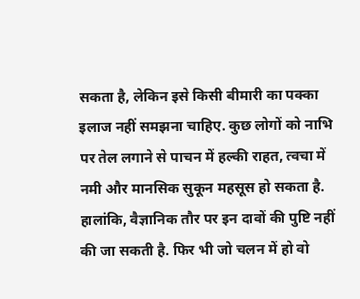सकता है, लेकिन इसे किसी बीमारी का पक्का इलाज नहीं समझना चाहिए. कुछ लोगों को नाभि पर तेल लगाने से पाचन में हल्की राहत, त्वचा में नमी और मानसिक सुकून महसूस हो सकता है. हालांकि, वैज्ञानिक तौर पर इन दावों की पुष्टि नहीं की जा सकती है. फिर भी जो चलन में हो वो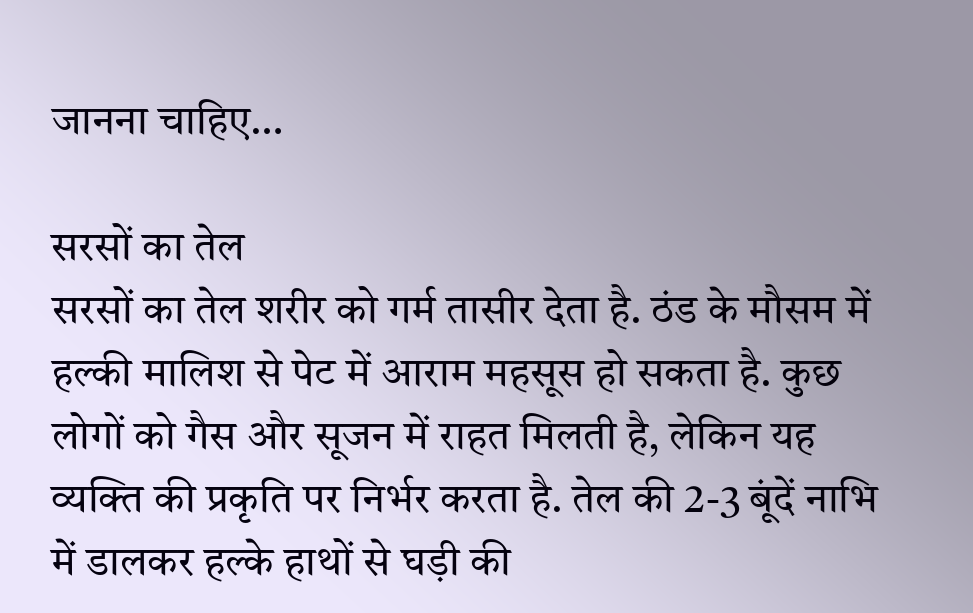जानना चाहिए…

सरसों का तेल
सरसों का तेल शरीर को गर्म तासीर देता है. ठंड के मौसम में हल्की मालिश से पेट में आराम महसूस हो सकता है. कुछ लोगों को गैस और सूजन में राहत मिलती है, लेकिन यह व्यक्ति की प्रकृति पर निर्भर करता है. तेल की 2-3 बूंदें नाभि में डालकर हल्के हाथों से घड़ी की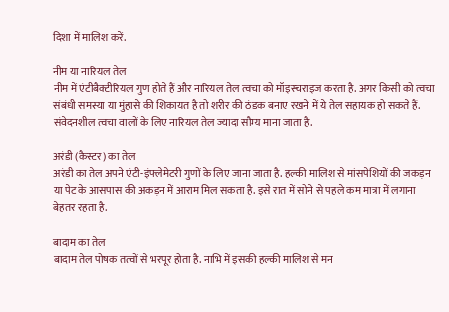दिशा में मालिश करें.

नीम या नारियल तेल
नीम में एंटीबैक्टीरियल गुण होते हैं और नारियल तेल त्वचा को मॉइस्चराइज करता है. अगर किसी को त्वचा संबंधी समस्या या मुंहासे की शिकायत है तो शरीर की ठंडक बनाए रखने में ये तेल सहायक हो सकते हैं. संवेदनशील त्वचा वालों के लिए नारियल तेल ज्यादा सौम्य माना जाता है.

अरंडी (कैस्टर) का तेल
अरंडी का तेल अपने एंटी-इंफ्लेमेटरी गुणों के लिए जाना जाता है. हल्की मालिश से मांसपेशियों की जकड़न या पेट के आसपास की अकड़न में आराम मिल सकता है. इसे रात में सोने से पहले कम मात्रा में लगाना बेहतर रहता है.

बादाम का तेल
बादाम तेल पोषक तत्वों से भरपूर होता है. नाभि में इसकी हल्की मालिश से मन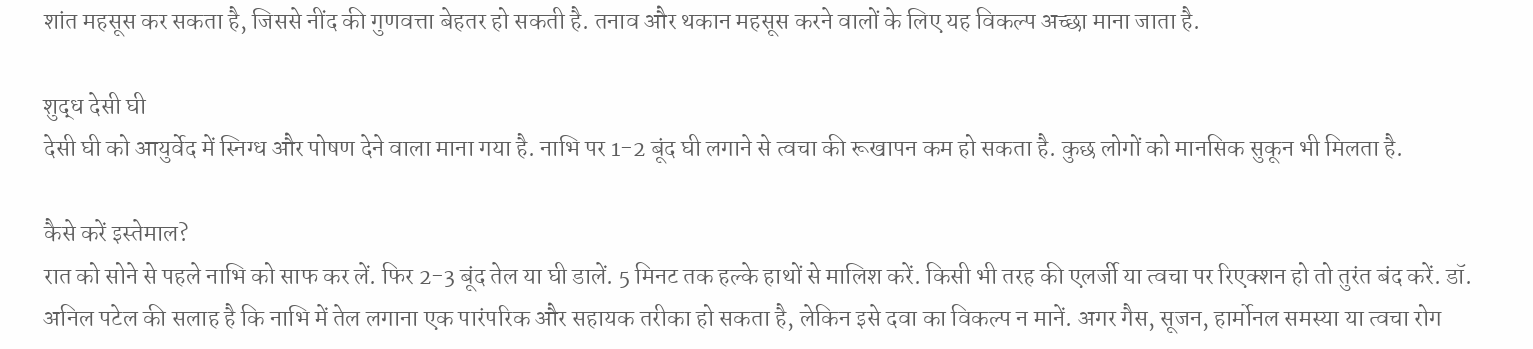शांत महसूस कर सकता है, जिससे नींद की गुणवत्ता बेहतर हो सकती है. तनाव और थकान महसूस करने वालों के लिए यह विकल्प अच्छा माना जाता है.

शुद्ध देसी घी
देसी घी को आयुर्वेद में स्निग्ध और पोषण देने वाला माना गया है. नाभि पर 1-2 बूंद घी लगाने से त्वचा की रूखापन कम हो सकता है. कुछ लोगों को मानसिक सुकून भी मिलता है.

कैसे करें इस्तेमाल?
रात को सोने से पहले नाभि को साफ कर लें. फिर 2-3 बूंद तेल या घी डालें. 5 मिनट तक हल्के हाथों से मालिश करें. किसी भी तरह की एलर्जी या त्वचा पर रिएक्शन हो तो तुरंत बंद करें. डॉ. अनिल पटेल की सलाह है कि नाभि में तेल लगाना एक पारंपरिक और सहायक तरीका हो सकता है, लेकिन इसे दवा का विकल्प न मानें. अगर गैस, सूजन, हार्मोनल समस्या या त्वचा रोग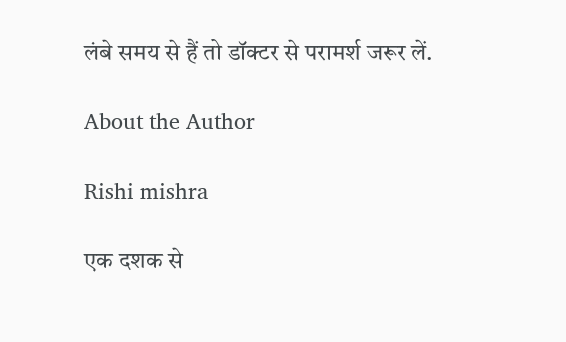लंबे समय से हैं तो डॉक्टर से परामर्श जरूर लें.

About the Author

Rishi mishra

एक दशक से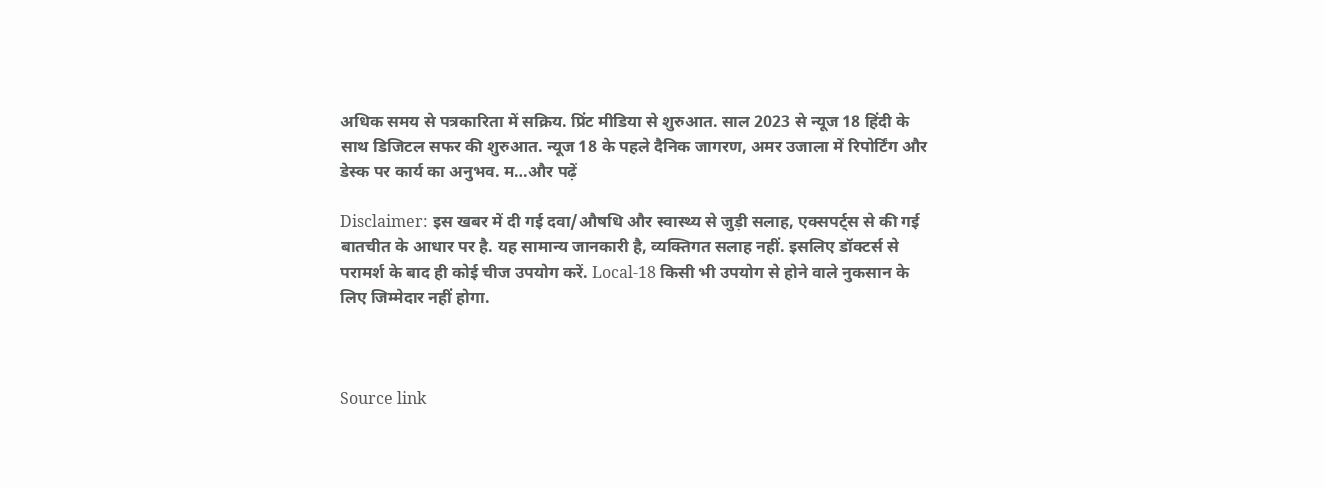अधिक समय से पत्रकारिता में सक्रिय. प्रिंट मीडिया से शुरुआत. साल 2023 से न्यूज 18 हिंदी के साथ डिजिटल सफर की शुरुआत. न्यूज 18 के पहले दैनिक जागरण, अमर उजाला में रिपोर्टिंग और डेस्क पर कार्य का अनुभव. म…और पढ़ें

Disclaimer: इस खबर में दी गई दवा/औषधि और स्वास्थ्य से जुड़ी सलाह, एक्सपर्ट्स से की गई बातचीत के आधार पर है. यह सामान्य जानकारी है, व्यक्तिगत सलाह नहीं. इसलिए डॉक्टर्स से परामर्श के बाद ही कोई चीज उपयोग करें. Local-18 किसी भी उपयोग से होने वाले नुकसान के लिए जिम्मेदार नहीं होगा.



Source link